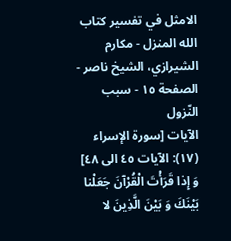الامثل في تفسير كتاب الله المنزل - مكارم الشيرازي، الشيخ ناصر - الصفحة ١٥ - سبب النّزول
الآيات [سورة الإسراء (١٧): الآيات ٤٥ الى ٤٨]
وَ إِذا قَرَأْتَ الْقُرْآنَ جَعَلْنا بَيْنَكَ وَ بَيْنَ الَّذِينَ لا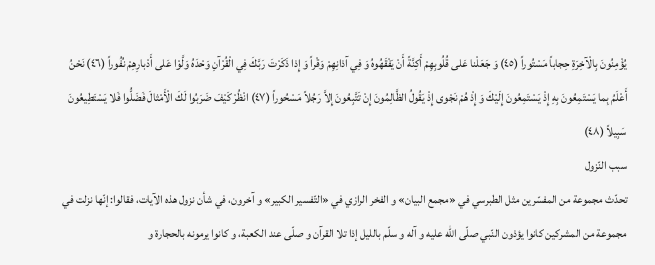يُؤْمِنُونَ بِالْآخِرَةِ حِجاباً مَسْتُوراً (٤٥) وَ جَعَلْنا عَلى قُلُوبِهِمْ أَكِنَّةً أَنْ يَفْقَهُوهُ وَ فِي آذانِهِمْ وَقْراً وَ إِذا ذَكَرْتَ رَبَّكَ فِي الْقُرْآنِ وَحْدَهُ وَلَّوْا عَلى أَدْبارِهِمْ نُفُوراً (٤٦) نَحْنُ أَعْلَمُ بِما يَسْتَمِعُونَ بِهِ إِذْ يَسْتَمِعُونَ إِلَيْكَ وَ إِذْ هُمْ نَجْوى إِذْ يَقُولُ الظَّالِمُونَ إِنْ تَتَّبِعُونَ إِلاَّ رَجُلاً مَسْحُوراً (٤٧) انْظُرْ كَيْفَ ضَرَبُوا لَكَ الْأَمْثالَ فَضَلُّوا فَلا يَسْتَطِيعُونَ سَبِيلاً (٤٨)
سبب النّزول
تحدّث مجموعة من المفسّرين مثل الطبرسي في «مجمع البيان» و الفخر الرازي في «التّفسير الكبير» و آخرون، في شأن نزول هذه الآيات، فقالوا: إنّها نزلت في مجموعة من المشركين كانوا يؤذون النّبي صلّى اللّه عليه و آله و سلّم بالليل إذا تلا القرآن و صلّى عند الكعبة، و كانوا يرمونه بالحجارة و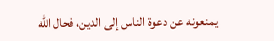يمنعونه عن دعوة الناس إلى الدين، فحال اللّه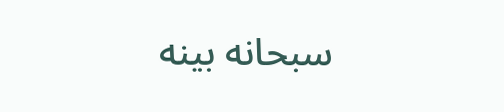سبحانه بينه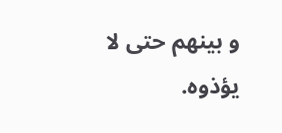و بينهم حتى لا يؤذوه.